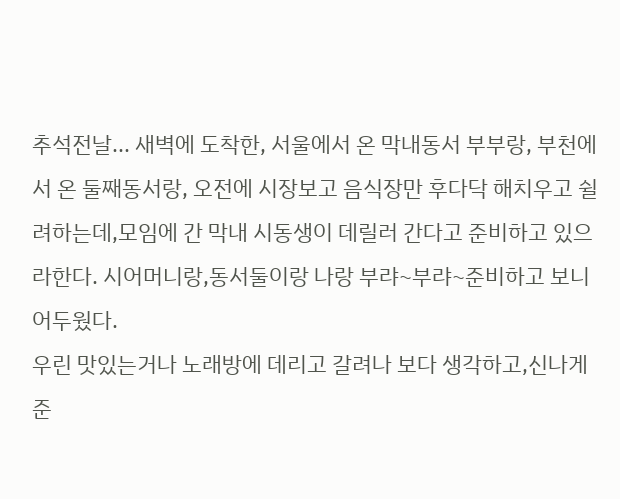추석전날... 새벽에 도착한, 서울에서 온 막내동서 부부랑, 부천에서 온 둘째동서랑, 오전에 시장보고 음식장만 후다닥 해치우고 쉴려하는데,모임에 간 막내 시동생이 데릴러 간다고 준비하고 있으라한다. 시어머니랑,동서둘이랑 나랑 부랴~부랴~준비하고 보니 어두웠다.
우린 맛있는거나 노래방에 데리고 갈려나 보다 생각하고,신나게 준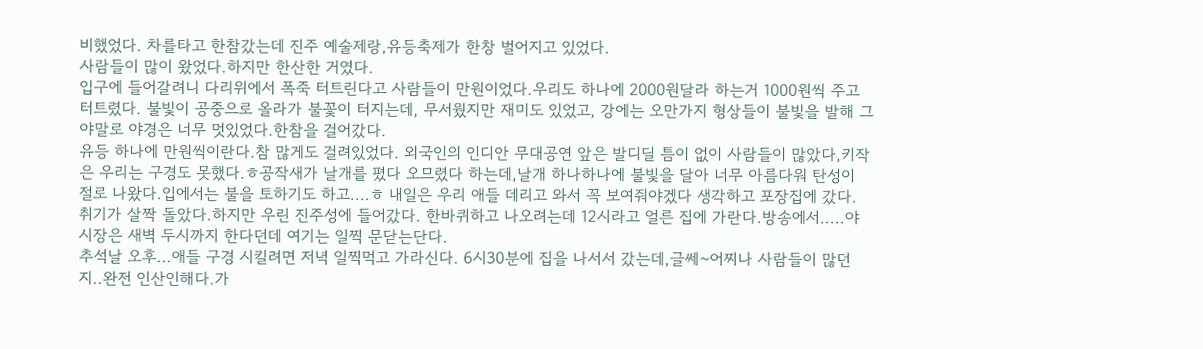비했었다. 차를타고 한참갔는데 진주 예술제랑,유등축제가 한창 벌어지고 있었다.
사람들이 많이 왔었다.하지만 한산한 거였다.
입구에 들어갈려니 다리위에서 폭죽 터트린다고 사람들이 만원이었다.우리도 하나에 2000원달라 하는거 1000원씩 주고 터트렸다. 불빛이 공중으로 올라가 불꽃이 터지는데, 무서웠지만 재미도 있었고, 강에는 오만가지 형상들이 불빛을 발해 그야말로 야경은 너무 멋있었다.한참을 걸어갔다.
유등 하나에 만원씩이란다.참 많게도 걸려있었다. 외국인의 인디안 무대공연 앞은 발디딜 틈이 없이 사람들이 많았다,키작은 우리는 구경도 못했다.ㅎ공작새가 날개를 폈다 오므렸다 하는데,날개 하나하나에 불빛을 달아 너무 아름다워 탄성이 절로 나왔다.입에서는 불을 토하기도 하고....ㅎ 내일은 우리 애들 데리고 와서 꼭 보여줘야겠다 생각하고 포장집에 갔다.
취기가 살짝 돌았다.하지만 우린 진주성에 들어갔다. 한바퀴하고 나오려는데 12시라고 얼른 집에 가란다.방송에서.....야시장은 새벽 두시까지 한다던데 여기는 일찍 문닫는단다.
추석날 오후...애들 구경 시킬려면 저녁 일찍먹고 가라신다. 6시30분에 집을 나서서 갔는데,글쎄~어찌나 사람들이 많던지..완전 인산인해다.가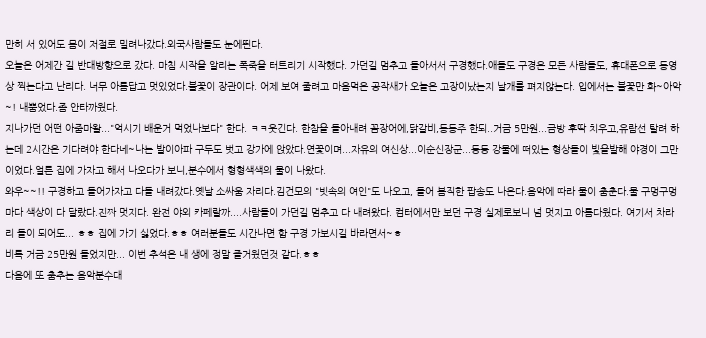만히 서 있어도 몸이 저절로 밀려나갔다.외국사람들도 눈에띈다.
오늘은 어제간 길 반대방향으로 갔다. 마침 시작을 알리는 폭죽을 터트리기 시작했다. 가던길 멈추고 돌아서서 구경했다.애들도 구경온 모든 사람들도, 휴대폰으로 동영상 찍는다고 난리다. 너무 아름답고 멋있었다.불꽃이 장관이다. 어제 보여 줄려고 마음먹은 공작새가 오늘은 고장이났는지 날개를 펴지않는다. 입에서는 불꽃만 화~아악~! 내뿜었다.좀 안타까웠다.
지나가던 어떤 아줌마왈..."억시기 배운거 먹었나보다" 한다. ㅋㅋ웃긴다. 한참을 돌아내려 꼼장어에,닭갈비,동동주 한되..거금 5만원...금방 후딱 치우고,유람선 탈려 하는데 2시간은 기다려야 한다네~나는 발이아파 구두도 벗고 강가에 앉았다.연꽃이며...자유의 여신상...이순신장군...등등 강물에 떠있는 형상들이 빛을발해 야경이 그만이었다.얼른 집에 가자고 해서 나오다가 보니,분수에서 형형색색의 물이 나왔다.
와우~~!! 구경하고 들어가자고 다들 내려갔다.옛날 소싸움 자리다.김건모의 "빗속의 여인"도 나오고, 들어 봄직한 팝송도 나온다.음악에 따라 물이 춤춘다.물 구멍구멍마다 색상이 다 달랐다.진짜 멋지다. 완전 야외 카페랄까....사람들이 가던길 멈추고 다 내려왔다. 컴터에서만 보던 구경 실제로보니 넘 멋지고 아름다웠다. 여기서 차라리 돌이 되어도... ㅎㅎ 집에 가기 싫었다.ㅎㅎ 여러분들도 시간나면 함 구경 가보시길 바라면서~ㅎ
비록 거금 25만원 들었지만... 이번 추석은 내 생에 정말 즐거웠던것 같다.ㅎㅎ
다음에 또 춤추는 음악분수대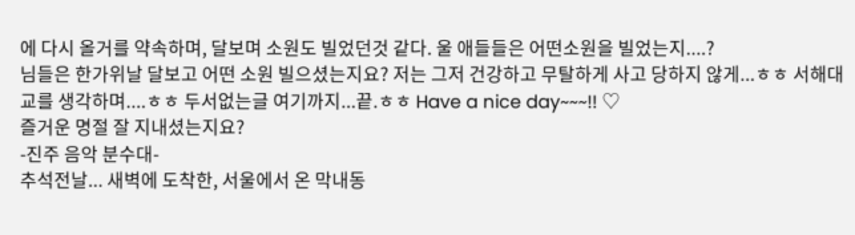에 다시 올거를 약속하며, 달보며 소원도 빌었던것 같다. 울 애들들은 어떤소원을 빌었는지....?
님들은 한가위날 달보고 어떤 소원 빌으셨는지요? 저는 그저 건강하고 무탈하게 사고 당하지 않게...ㅎㅎ 서해대교를 생각하며....ㅎㅎ 두서없는글 여기까지...끝.ㅎㅎ Have a nice day~~~!! ♡
즐거운 명절 잘 지내셨는지요?
-진주 음악 분수대-
추석전날... 새벽에 도착한, 서울에서 온 막내동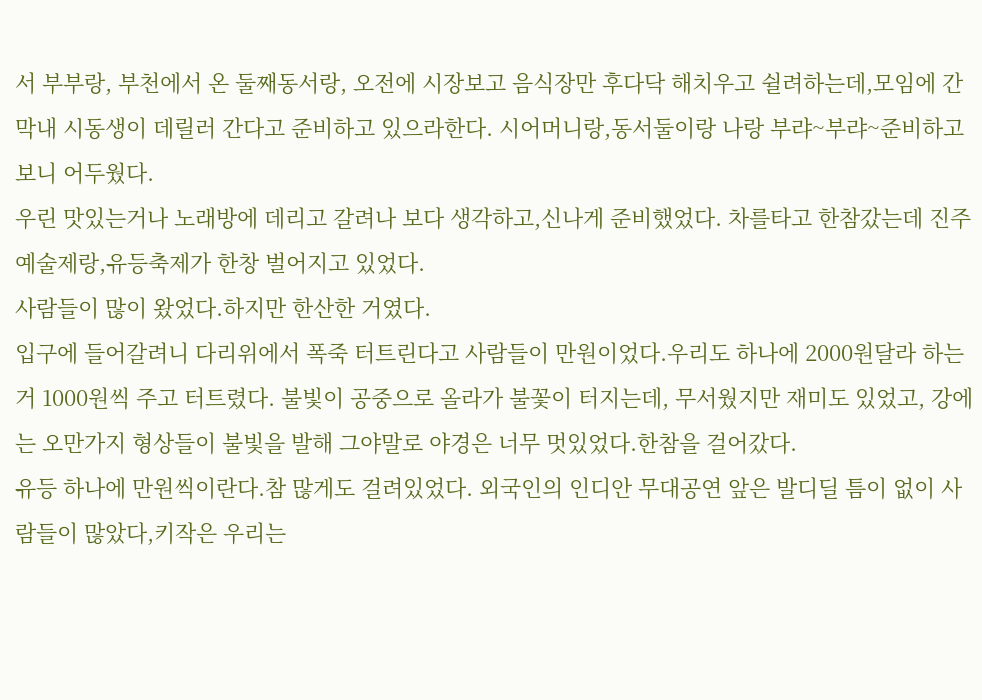서 부부랑, 부천에서 온 둘째동서랑, 오전에 시장보고 음식장만 후다닥 해치우고 쉴려하는데,모임에 간 막내 시동생이 데릴러 간다고 준비하고 있으라한다. 시어머니랑,동서둘이랑 나랑 부랴~부랴~준비하고 보니 어두웠다.
우린 맛있는거나 노래방에 데리고 갈려나 보다 생각하고,신나게 준비했었다. 차를타고 한참갔는데 진주 예술제랑,유등축제가 한창 벌어지고 있었다.
사람들이 많이 왔었다.하지만 한산한 거였다.
입구에 들어갈려니 다리위에서 폭죽 터트린다고 사람들이 만원이었다.우리도 하나에 2000원달라 하는거 1000원씩 주고 터트렸다. 불빛이 공중으로 올라가 불꽃이 터지는데, 무서웠지만 재미도 있었고, 강에는 오만가지 형상들이 불빛을 발해 그야말로 야경은 너무 멋있었다.한참을 걸어갔다.
유등 하나에 만원씩이란다.참 많게도 걸려있었다. 외국인의 인디안 무대공연 앞은 발디딜 틈이 없이 사람들이 많았다,키작은 우리는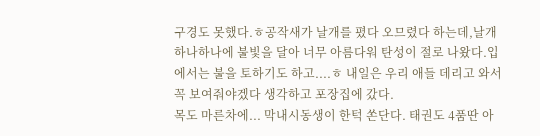구경도 못했다.ㅎ공작새가 날개를 폈다 오므렸다 하는데,날개 하나하나에 불빛을 달아 너무 아름다워 탄성이 절로 나왔다.입에서는 불을 토하기도 하고....ㅎ 내일은 우리 애들 데리고 와서 꼭 보여줘야겠다 생각하고 포장집에 갔다.
목도 마른차에... 막내시동생이 한턱 쏜단다. 태권도 4품딴 아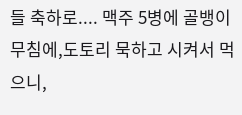들 축하로.... 맥주 5병에 골뱅이 무침에,도토리 묵하고 시켜서 먹으니,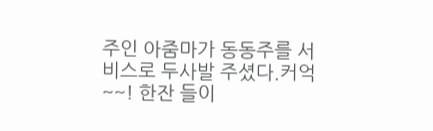주인 아줌마가 동동주를 서비스로 두사발 주셨다.커억~~! 한잔 들이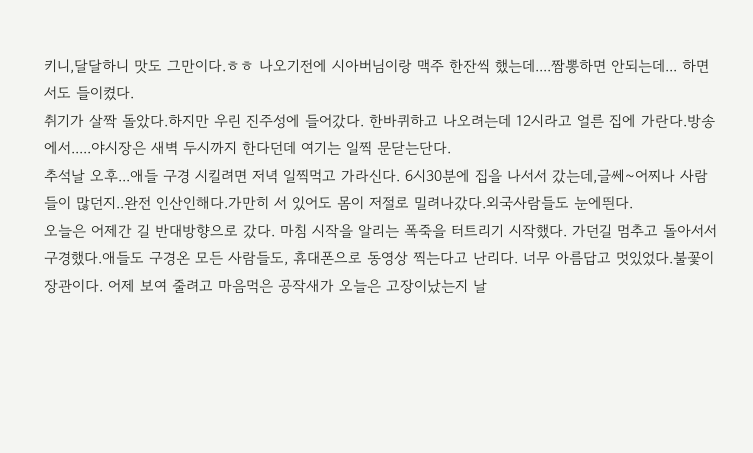키니,달달하니 맛도 그만이다.ㅎㅎ 나오기전에 시아버님이랑 맥주 한잔씩 했는데....짬뽕하면 안되는데... 하면서도 들이켰다.
취기가 살짝 돌았다.하지만 우린 진주성에 들어갔다. 한바퀴하고 나오려는데 12시라고 얼른 집에 가란다.방송에서.....야시장은 새벽 두시까지 한다던데 여기는 일찍 문닫는단다.
추석날 오후...애들 구경 시킬려면 저녁 일찍먹고 가라신다. 6시30분에 집을 나서서 갔는데,글쎄~어찌나 사람들이 많던지..완전 인산인해다.가만히 서 있어도 몸이 저절로 밀려나갔다.외국사람들도 눈에띈다.
오늘은 어제간 길 반대방향으로 갔다. 마침 시작을 알리는 폭죽을 터트리기 시작했다. 가던길 멈추고 돌아서서 구경했다.애들도 구경온 모든 사람들도, 휴대폰으로 동영상 찍는다고 난리다. 너무 아름답고 멋있었다.불꽃이 장관이다. 어제 보여 줄려고 마음먹은 공작새가 오늘은 고장이났는지 날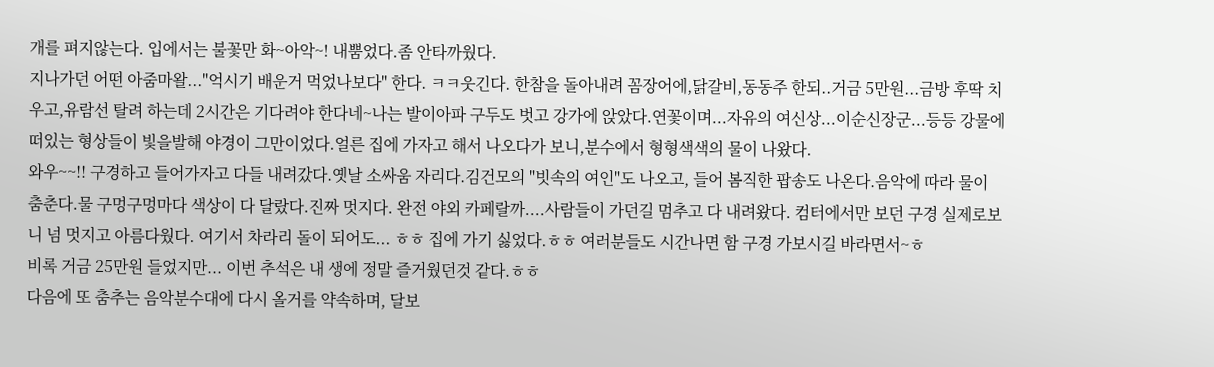개를 펴지않는다. 입에서는 불꽃만 화~아악~! 내뿜었다.좀 안타까웠다.
지나가던 어떤 아줌마왈..."억시기 배운거 먹었나보다" 한다. ㅋㅋ웃긴다. 한참을 돌아내려 꼼장어에,닭갈비,동동주 한되..거금 5만원...금방 후딱 치우고,유람선 탈려 하는데 2시간은 기다려야 한다네~나는 발이아파 구두도 벗고 강가에 앉았다.연꽃이며...자유의 여신상...이순신장군...등등 강물에 떠있는 형상들이 빛을발해 야경이 그만이었다.얼른 집에 가자고 해서 나오다가 보니,분수에서 형형색색의 물이 나왔다.
와우~~!! 구경하고 들어가자고 다들 내려갔다.옛날 소싸움 자리다.김건모의 "빗속의 여인"도 나오고, 들어 봄직한 팝송도 나온다.음악에 따라 물이 춤춘다.물 구멍구멍마다 색상이 다 달랐다.진짜 멋지다. 완전 야외 카페랄까....사람들이 가던길 멈추고 다 내려왔다. 컴터에서만 보던 구경 실제로보니 넘 멋지고 아름다웠다. 여기서 차라리 돌이 되어도... ㅎㅎ 집에 가기 싫었다.ㅎㅎ 여러분들도 시간나면 함 구경 가보시길 바라면서~ㅎ
비록 거금 25만원 들었지만... 이번 추석은 내 생에 정말 즐거웠던것 같다.ㅎㅎ
다음에 또 춤추는 음악분수대에 다시 올거를 약속하며, 달보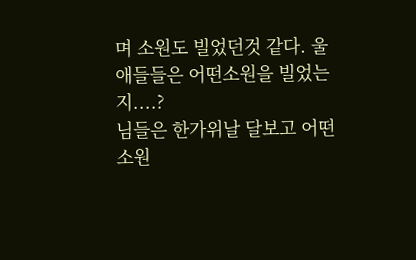며 소원도 빌었던것 같다. 울 애들들은 어떤소원을 빌었는지....?
님들은 한가위날 달보고 어떤 소원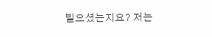빌으셨는지요? 저는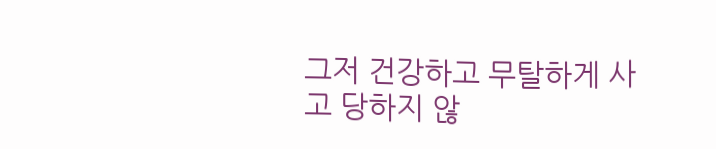그저 건강하고 무탈하게 사고 당하지 않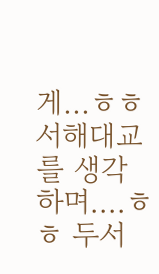게...ㅎㅎ 서해대교를 생각하며....ㅎㅎ 두서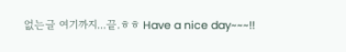없는글 여기까지...끝.ㅎㅎ Have a nice day~~~!!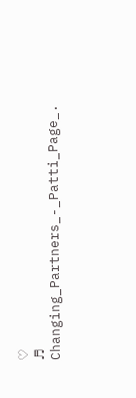♡
♬ Changing_Partners_-_Patti_Page_.